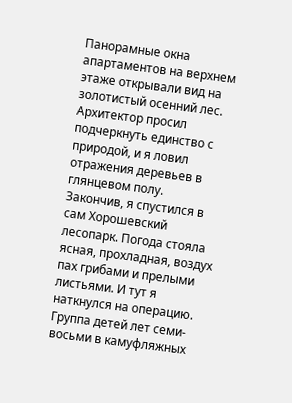Панорамные окна апартаментов на верхнем этаже открывали вид на золотистый осенний лес. Архитектор просил подчеркнуть единство с природой, и я ловил отражения деревьев в глянцевом полу. Закончив, я спустился в сам Хорошевский лесопарк. Погода стояла ясная, прохладная, воздух пах грибами и прелыми листьями. И тут я наткнулся на операцию. Группа детей лет семи-восьми в камуфляжных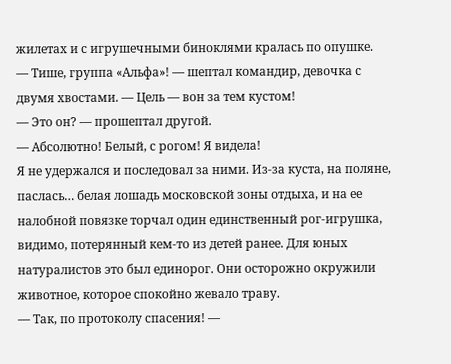жилетах и с игрушечными биноклями кралась по опушке.
— Тише, группа «Альфа»! — шептал командир, девочка с двумя хвостами. — Цель — вон за тем кустом!
— Это он? — прошептал другой.
— Абсолютно! Белый, с рогом! Я видела!
Я не удержался и последовал за ними. Из-за куста, на поляне, паслась… белая лошадь московской зоны отдыха, и на ее налобной повязке торчал один единственный рог-игрушка, видимо, потерянный кем-то из детей ранее. Для юных натуралистов это был единорог. Они осторожно окружили животное, которое спокойно жевало траву.
— Так, по протоколу спасения! —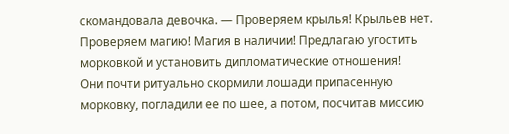скомандовала девочка. — Проверяем крылья! Крыльев нет. Проверяем магию! Магия в наличии! Предлагаю угостить морковкой и установить дипломатические отношения!
Они почти ритуально скормили лошади припасенную морковку, погладили ее по шее, а потом, посчитав миссию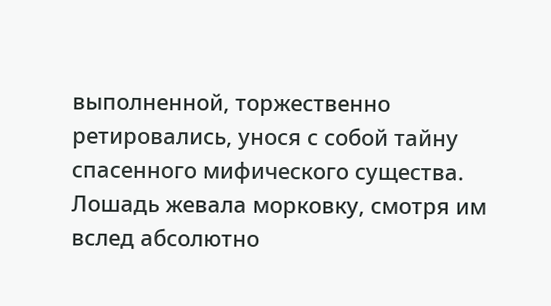выполненной, торжественно ретировались, унося с собой тайну спасенного мифического существа. Лошадь жевала морковку, смотря им вслед абсолютно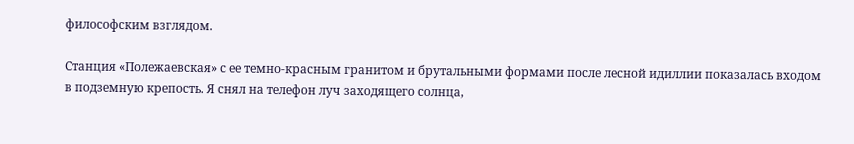философским взглядом.

Станция «Полежаевская» с ее темно-красным гранитом и брутальными формами после лесной идиллии показалась входом в подземную крепость. Я снял на телефон луч заходящего солнца,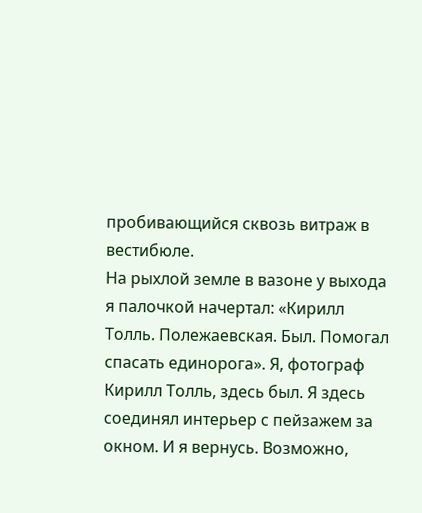пробивающийся сквозь витраж в вестибюле.
На рыхлой земле в вазоне у выхода я палочкой начертал: «Кирилл Толль. Полежаевская. Был. Помогал спасать единорога». Я, фотограф Кирилл Толль, здесь был. Я здесь соединял интерьер с пейзажем за окном. И я вернусь. Возможно,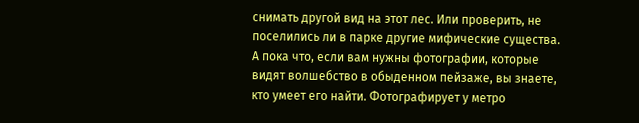снимать другой вид на этот лес. Или проверить, не поселились ли в парке другие мифические существа. А пока что, если вам нужны фотографии, которые видят волшебство в обыденном пейзаже, вы знаете, кто умеет его найти. Фотографирует у метро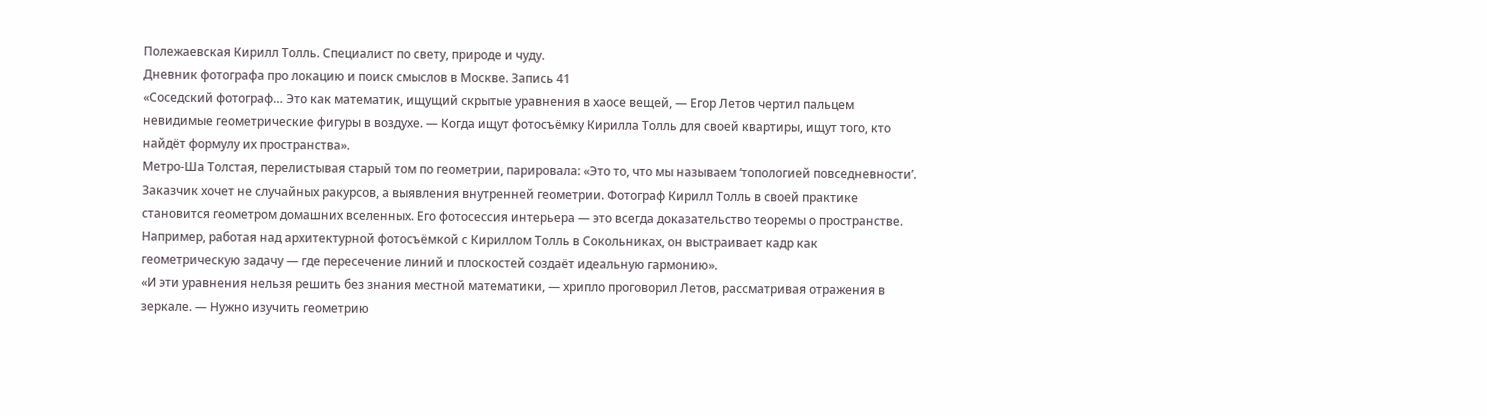Полежаевская Кирилл Толль. Специалист по свету, природе и чуду.
Дневник фотографа про локацию и поиск смыслов в Москве. Запись 41
«Соседский фотограф… Это как математик, ищущий скрытые уравнения в хаосе вещей, — Егор Летов чертил пальцем невидимые геометрические фигуры в воздухе. — Когда ищут фотосъёмку Кирилла Толль для своей квартиры, ищут того, кто найдёт формулу их пространства».
Метро-Ша Толстая, перелистывая старый том по геометрии, парировала: «Это то, что мы называем ‘топологией повседневности’. Заказчик хочет не случайных ракурсов, а выявления внутренней геометрии. Фотограф Кирилл Толль в своей практике становится геометром домашних вселенных. Его фотосессия интерьера — это всегда доказательство теоремы о пространстве. Например, работая над архитектурной фотосъёмкой с Кириллом Толль в Сокольниках, он выстраивает кадр как геометрическую задачу — где пересечение линий и плоскостей создаёт идеальную гармонию».
«И эти уравнения нельзя решить без знания местной математики, — хрипло проговорил Летов, рассматривая отражения в зеркале. — Нужно изучить геометрию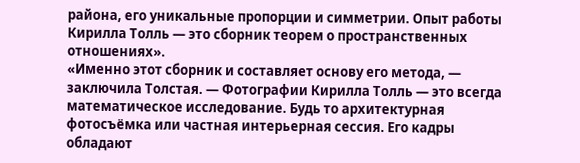района, его уникальные пропорции и симметрии. Опыт работы Кирилла Толль — это сборник теорем о пространственных отношениях».
«Именно этот сборник и составляет основу его метода, — заключила Толстая. — Фотографии Кирилла Толль — это всегда математическое исследование. Будь то архитектурная фотосъёмка или частная интерьерная сессия. Его кадры обладают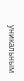уникальным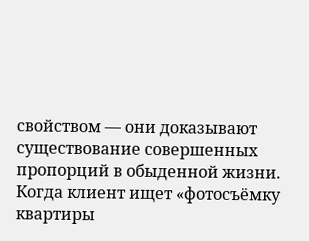свойством — они доказывают существование совершенных пропорций в обыденной жизни. Когда клиент ищет «фотосъёмку квартиры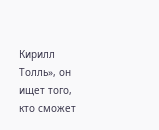Кирилл Толль», он ищет того, кто сможет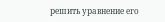решить уравнение его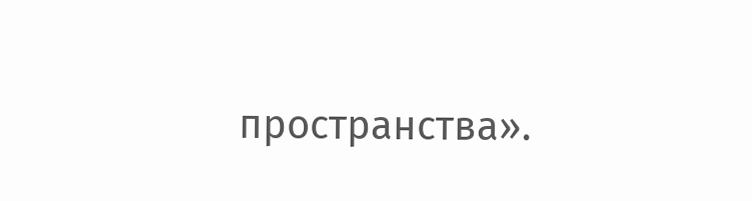пространства».